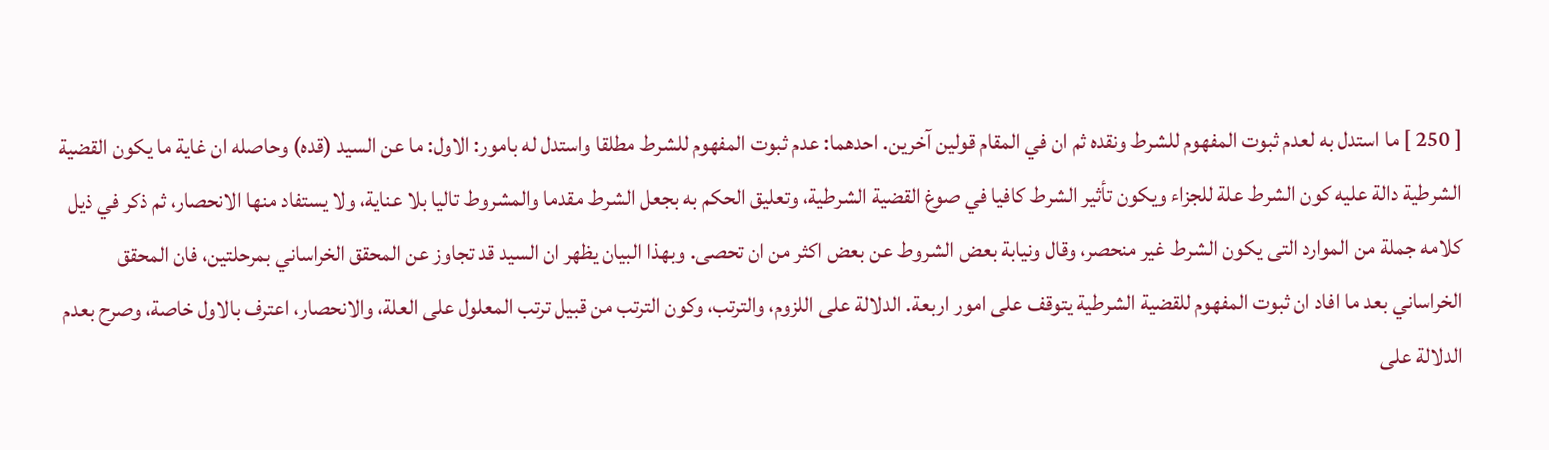[ 250 ] ما استدل به لعدم ثبوت المفهوم للشرط ونقده ثم ان في المقام قولين آخرين. احدهما: عدم ثبوت المفهوم للشرط مطلقا واستدل له بامور: الاول: ما عن السيد (قده) وحاصله ان غاية ما يكون القضية الشرطية دالة عليه كون الشرط علة للجزاء ويكون تأثير الشرط كافيا في صوغ القضية الشرطية، وتعليق الحكم به بجعل الشرط مقدما والمشروط تاليا بلا عناية، ولا يستفاد منها الانحصار، ثم ذكر في ذيل كلامه جملة من الموارد التى يكون الشرط غير منحصر، وقال ونيابة بعض الشروط عن بعض اكثر من ان تحصى. وبهذا البيان يظهر ان السيد قد تجاوز عن المحقق الخراساني بمرحلتين، فان المحقق الخراساني بعد ما افاد ان ثبوت المفهوم للقضية الشرطية يتوقف على امور اربعة. الدلالة على اللزوم، والترتب، وكون الترتب من قبيل ترتب المعلول على العلة، والانحصار، اعترف بالاول خاصة، وصرح بعدم الدلالة على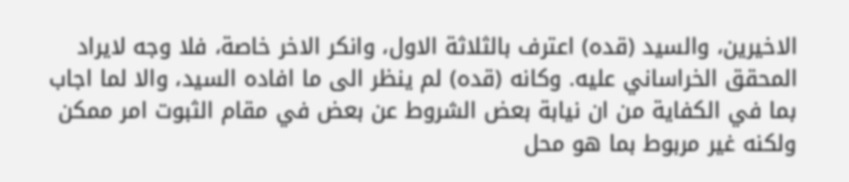الاخيرين، والسيد (قده) اعترف بالثلاثة الاول، وانكر الاخر خاصة، فلا وجه لايراد المحقق الخراساني عليه. وكانه (قده) لم ينظر الى ما افاده السيد، والا لما اجاب بما في الكفاية من ان نيابة بعض الشروط عن بعض في مقام الثبوت امر ممكن ولكنه غير مربوط بما هو محل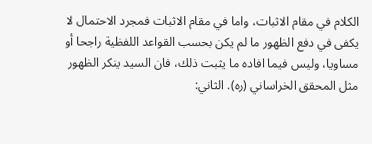الكلام في مقام الاثبات، واما في مقام الاثبات فمجرد الاحتمال لا يكفى في دفع الظهور ما لم يكن بحسب القواعد اللفظية راجحا أو مساويا، وليس فيما افاده ما يثبت ذلك، فان السيد ينكر الظهور مثل المحقق الخراساني (ره). الثاني: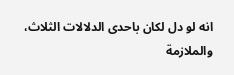انه لو دل لكان باحدى الدلالات الثلاث، والملازمة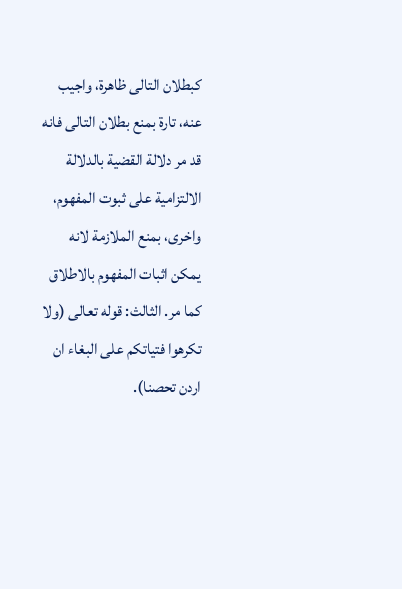كبطلان التالى ظاهرة، واجيب عنه، تارة بمنع بطلان التالى فانه قد مر دلالة القضية بالدلالة الالتزامية على ثبوت المفهوم، واخرى، بمنع الملازمة لانه يمكن اثبات المفهوم بالاطلاق كما مر. الثالث: قوله تعالى (ولا تكرهوا فتياتكم على البغاء ان اردن تحصنا).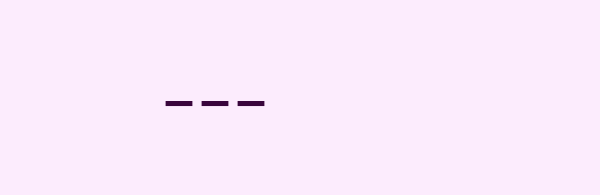___